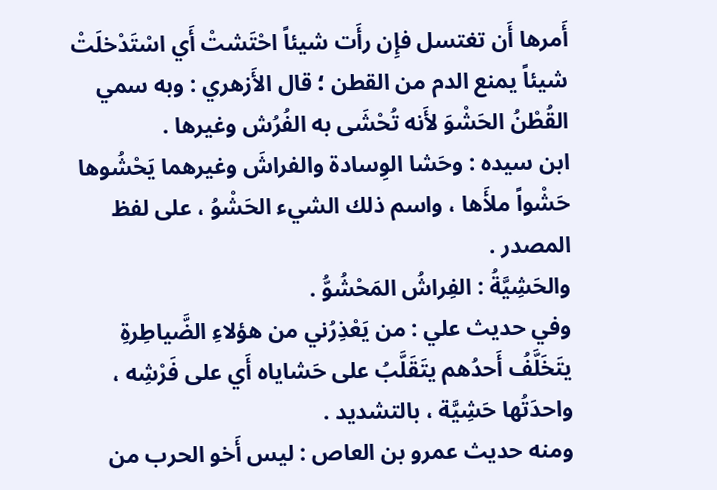أَمرها أَن تغتسل فإِن رأَت شيئاً احْتَشتْ أَي اسْتَدْخلَتْ شيئاً يمنع الدم من القطن ؛ قال الأَزهري : وبه سمي القُطْنُ الحَشْوَ لأَنه تُحْشَى به الفُرُش وغيرها .
ابن سيده : وحَشا الوِسادة والفراشَ وغيرهما يَحْشُوها حَشْواً ملأَها ، واسم ذلك الشيء الحَشْوُ ، على لفظ المصدر .
والحَشِيَّةُ : الفِراشُ المَحْشُوُّ .
وفي حديث علي : من يَعْذِرُني من هؤلاءِ الضَّياطِرةِ يتَخَلَّفُ أَحدُهم يتَقَلَّبُ على حَشاياه أَي على فَرْشِه ، واحدَتُها حَشِيَّة ، بالتشديد .
ومنه حديث عمرو بن العاص : ليس أَخو الحرب من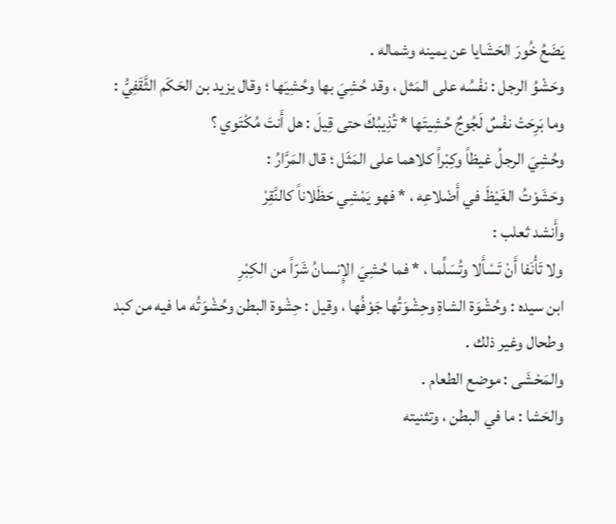يَضَعُ خُورَ الحَشَايا عن يمينه وشماله .
وحَشْوُ الرجل : نفْسُه على المَثل ، وقد حُشِيَ بها وحُشِيَها ؛ وقال يزيد بن الحَكَم الثَّقَفِيُّ :
وما بَرِحَتْ نفْسٌ لَجُوجٌ حُشِيتَها * تُذِيبُكَ حتى قِيلَ : هل أَنتَ مُكْتَوي ؟
وحُشِيَ الرجلُ غيظاً وكِبْراً كلاهما على المَثَل ؛ قال المَرَّارُ :
وحَشَوْتُ الغَيْظَ في أَضْلاعِه ، * فهو يَمْشِي حَظَلاناً كالنَّقِرْ
وأَنشد ثعلب :
ولا تَأْنَفا أَنْ تَسْأَلا وتُسَلِّما ، * فما حُشِيَ الإِنسانُ شَرّاً من الكِبْرِ
ابن سيده : وحُشْوَة الشاةِ وحِشْوَتُها جَوْفُها ، وقيل : حِشْوة البطن وحُشْوَتُه ما فيه من كبد وطحال وغير ذلك .
والمَحْشَى : موضع الطعام .
والحَشا : ما في البطن ، وتثنيته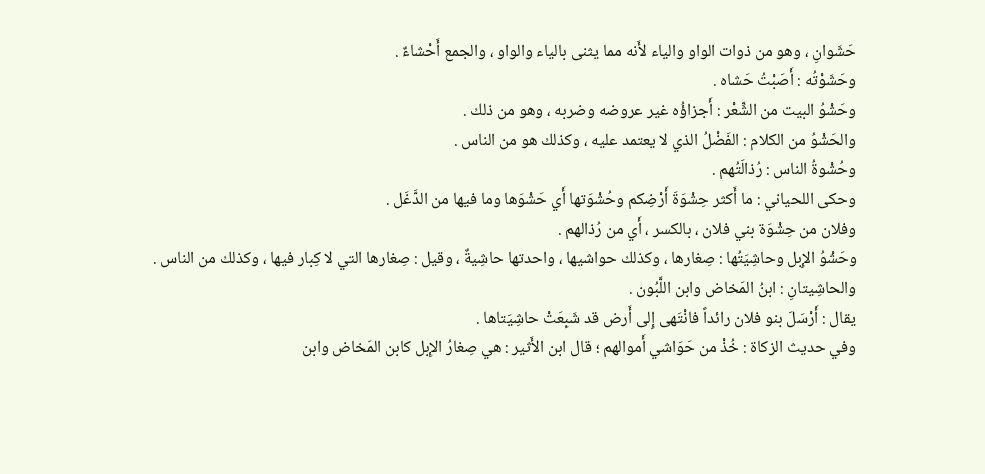حَشَوانِ ، وهو من ذوات الواو والياء لأَنه مما يثنى بالياء والواو ، والجمع أَحْشاءٌ .
وحَشَوْتُه : أَصَبْتُ حَشاه .
وحَشْوُ البيت من الشِّعْر : أَجزاؤُه غير عروضه وضربه ، وهو من ذلك .
والحَشْوُ من الكلام : الفَضْلُ الذي لا يعتمد عليه ، وكذلك هو من الناس .
وحُشْوةُ الناس : رُذالَتُهم .
وحكى اللحياني : ما أَكثر حِشْوَةَ أَرْضِكم وحُشْوَتها أَي حَشْوَها وما فيها من الدَّغَل .
وفلان من حِشْوَة بني فلان ، بالكسر ، أَي من رُذالهم .
وحَشْوُ الإِبل وحاشِيَتُها : صِغارها ، وكذلك حواشيها ، واحدتها حاشِيةٌ ، وقيل : صِغارها التي لا كِبار فيها ، وكذلك من الناس .
والحاشِيتانِ : ابنُ المَخاض وابن اللَّبُون .
يقال : أَرْسَلَ بنو فلان رائداً فانْتَهى إِلى أَرض قد شَبِعَتْ حاشِيَتاها .
وفي حديث الزكاة : خُذْ من حَوَاشي أَموالهم ؛ قال ابن الأَثير : هي صِغارُ الإِبل كابن المَخاض وابن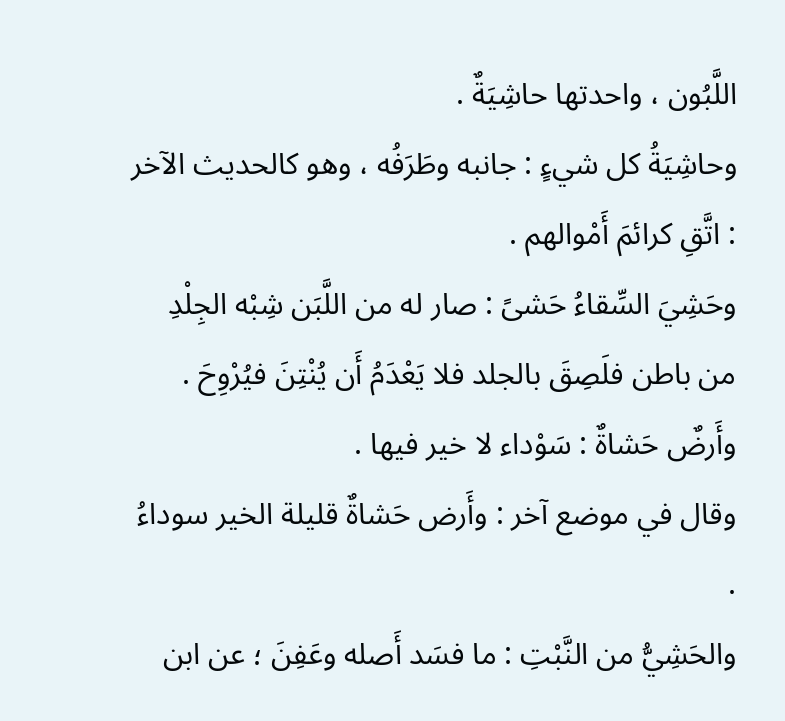اللَّبُون ، واحدتها حاشِيَةٌ .
وحاشِيَةُ كل شيءٍ : جانبه وطَرَفُه ، وهو كالحديث الآخر : اتَّقِ كرائمَ أَمْوالهم .
وحَشِيَ السِّقاءُ حَشىً : صار له من اللَّبَن شِبْه الجِلْدِ من باطن فلَصِقَ بالجلد فلا يَعْدَمُ أَن يُنْتِنَ فيُرْوِحَ .
وأَرضٌ حَشاةٌ : سَوْداء لا خير فيها .
وقال في موضع آخر : وأَرض حَشاةٌ قليلة الخير سوداءُ .
والحَشِيُّ من النَّبْتِ : ما فسَد أَصله وعَفِنَ ؛ عن ابن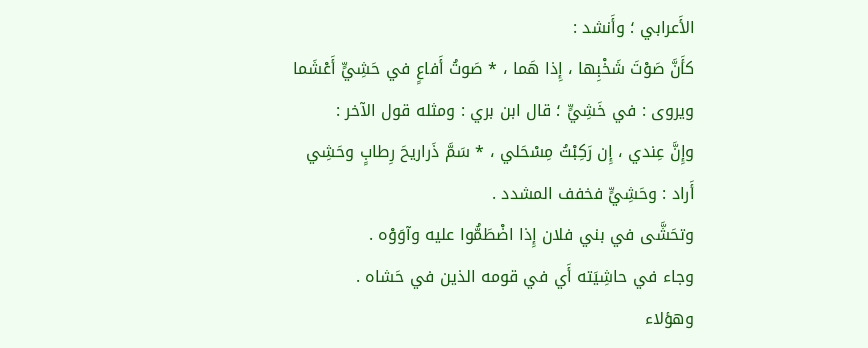الأَعرابي ؛ وأَنشد :
كأَنَّ صَوْتَ شَخْبِها ، إِذا هَما ، * صَوتُ أَفاعٍ في حَشِيٍّ أَعْشَما
ويروى : في خَشِيٍّ ؛ قال ابن بري : ومثله قول الآخر :
وإِنَّ عِندي ، إِن رَكِبْتُ مِسْحَلي ، * سَمَّ ذَراريحَ رِطابٍ وحَشِي
أَراد : وحَشِيٍّ فخفف المشدد .
وتحَشَّى في بني فلان إِذا اضْطَمُّوا عليه وآوَوْه .
وجاء في حاشِيَته أَي في قومه الذين في حَشاه .
وهؤلاء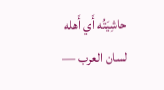حاشِيَتُه أَي أَهله
لسان العرب —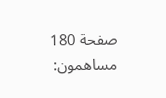صفحة 180
مساهمون: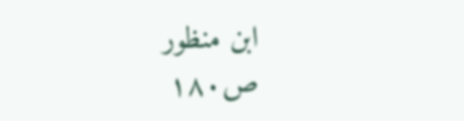ابن منظور
ص١٨٠